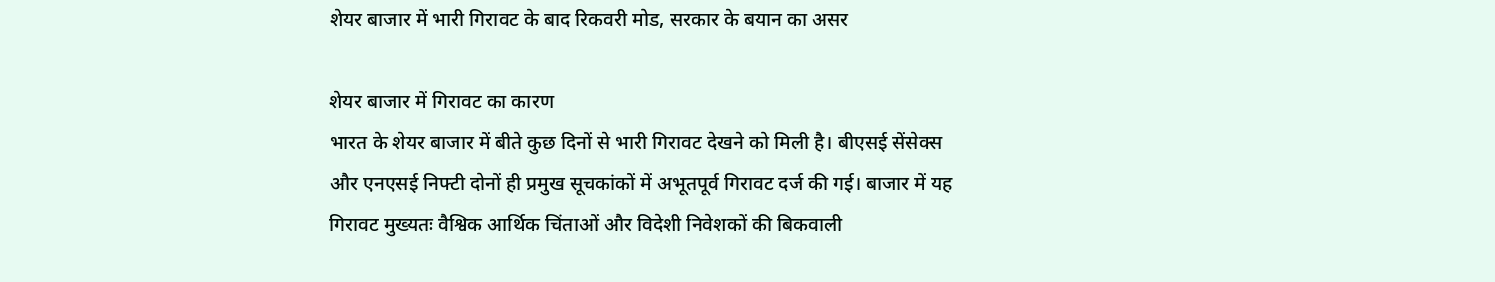शेयर बाजार में भारी गिरावट के बाद रिकवरी मोड, सरकार के बयान का असर

शेयर बाजार में गिरावट का कारण
भारत के शेयर बाजार में बीते कुछ दिनों से भारी गिरावट देखने को मिली है। बीएसई सेंसेक्स और एनएसई निफ्टी दोनों ही प्रमुख सूचकांकों में अभूतपूर्व गिरावट दर्ज की गई। बाजार में यह गिरावट मुख्यतः वैश्विक आर्थिक चिंताओं और विदेशी निवेशकों की बिकवाली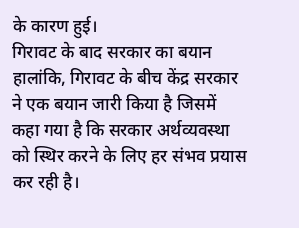के कारण हुई।
गिरावट के बाद सरकार का बयान
हालांकि, गिरावट के बीच केंद्र सरकार ने एक बयान जारी किया है जिसमें कहा गया है कि सरकार अर्थव्यवस्था को स्थिर करने के लिए हर संभव प्रयास कर रही है।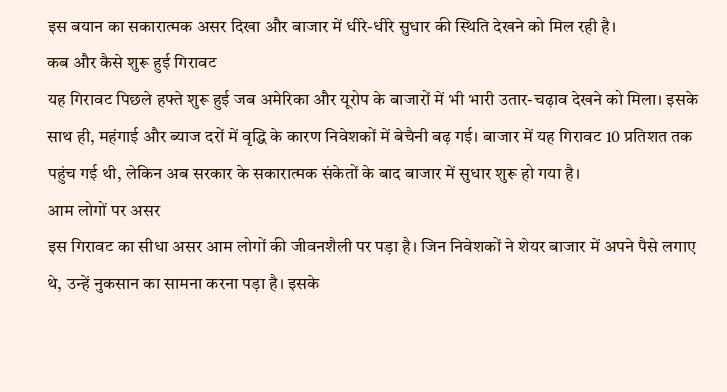इस बयान का सकारात्मक असर दिखा और बाजार में धीरे-धीरे सुधार की स्थिति देखने को मिल रही है।
कब और कैसे शुरू हुई गिरावट
यह गिरावट पिछले हफ्ते शुरू हुई जब अमेरिका और यूरोप के बाजारों में भी भारी उतार-चढ़ाव देखने को मिला। इसके साथ ही, महंगाई और ब्याज दरों में वृद्धि के कारण निवेशकों में बेचैनी बढ़ गई। बाजार में यह गिरावट 10 प्रतिशत तक पहुंच गई थी, लेकिन अब सरकार के सकारात्मक संकेतों के बाद बाजार में सुधार शुरू हो गया है।
आम लोगों पर असर
इस गिरावट का सीधा असर आम लोगों की जीवनशैली पर पड़ा है। जिन निवेशकों ने शेयर बाजार में अपने पैसे लगाए थे, उन्हें नुकसान का सामना करना पड़ा है। इसके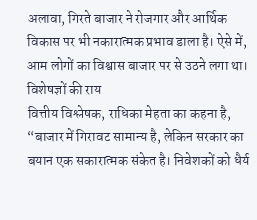अलावा, गिरते बाजार ने रोजगार और आर्थिक विकास पर भी नकारात्मक प्रभाव डाला है। ऐसे में, आम लोगों का विश्वास बाजार पर से उठने लगा था।
विशेषज्ञों की राय
वित्तीय विश्लेषक, राधिका मेहता का कहना है, “बाजार में गिरावट सामान्य है, लेकिन सरकार का बयान एक सकारात्मक संकेत है। निवेशकों को धैर्य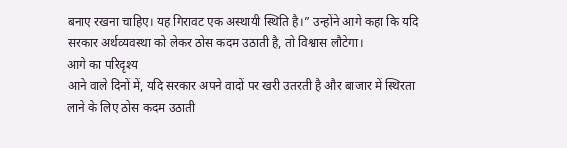बनाए रखना चाहिए। यह गिरावट एक अस्थायी स्थिति है।” उन्होंने आगे कहा कि यदि सरकार अर्थव्यवस्था को लेकर ठोस कदम उठाती है, तो विश्वास लौटेगा।
आगे का परिदृश्य
आने वाले दिनों में, यदि सरकार अपने वादों पर खरी उतरती है और बाजार में स्थिरता लाने के लिए ठोस कदम उठाती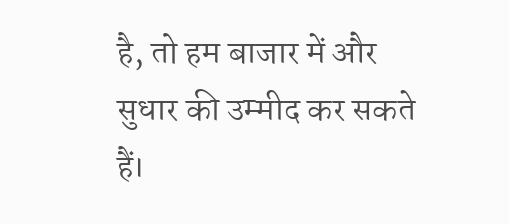है, तो हम बाजार में और सुधार की उम्मीद कर सकते हैं।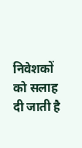निवेशकों को सलाह दी जाती है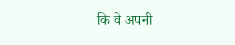कि वे अपनी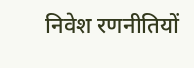निवेश रणनीतियों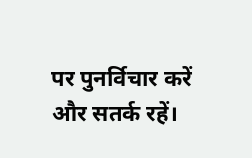पर पुनर्विचार करें और सतर्क रहें।